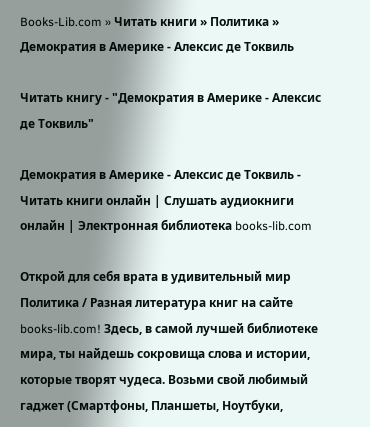Books-Lib.com » Читать книги » Политика » Демократия в Америке - Алексис де Токвиль

Читать книгу - "Демократия в Америке - Алексис де Токвиль"

Демократия в Америке - Алексис де Токвиль - Читать книги онлайн | Слушать аудиокниги онлайн | Электронная библиотека books-lib.com

Открой для себя врата в удивительный мир Политика / Разная литература книг на сайте books-lib.com! Здесь, в самой лучшей библиотеке мира, ты найдешь сокровища слова и истории, которые творят чудеса. Возьми свой любимый гаджет (Смартфоны, Планшеты, Ноутбуки,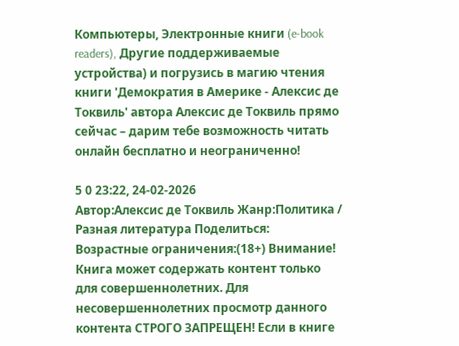Компьютеры, Электронные книги (e-book readers), Другие поддерживаемые устройства) и погрузись в магию чтения книги 'Демократия в Америке - Алексис де Токвиль' автора Алексис де Токвиль прямо сейчас – дарим тебе возможность читать онлайн бесплатно и неограниченно!

5 0 23:22, 24-02-2026
Автор:Алексис де Токвиль Жанр:Политика / Разная литература Поделиться: Возрастные ограничения:(18+) Внимание! Книга может содержать контент только для совершеннолетних. Для несовершеннолетних просмотр данного контента СТРОГО ЗАПРЕЩЕН! Если в книге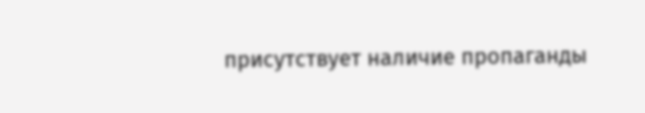присутствует наличие пропаганды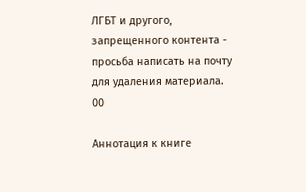ЛГБТ и другого, запрещенного контента - просьба написать на почту для удаления материала.
00

Аннотация к книге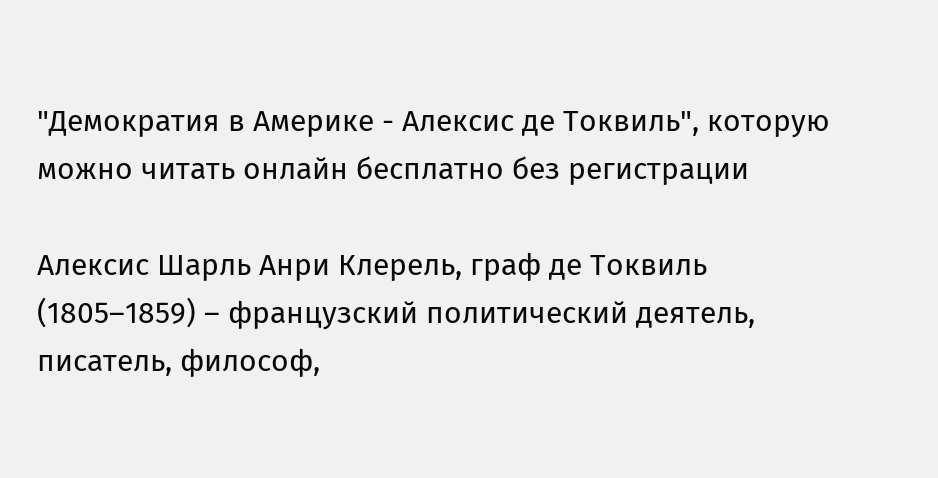"Демократия в Америке - Алексис де Токвиль", которую можно читать онлайн бесплатно без регистрации

Алексис Шарль Анри Клерель, граф де Токвиль (1805–1859) – французский политический деятель, писатель, философ,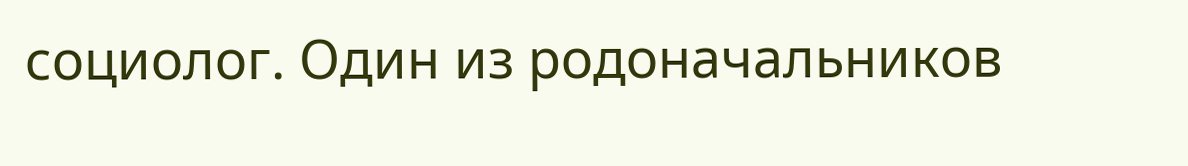социолог. Один из родоначальников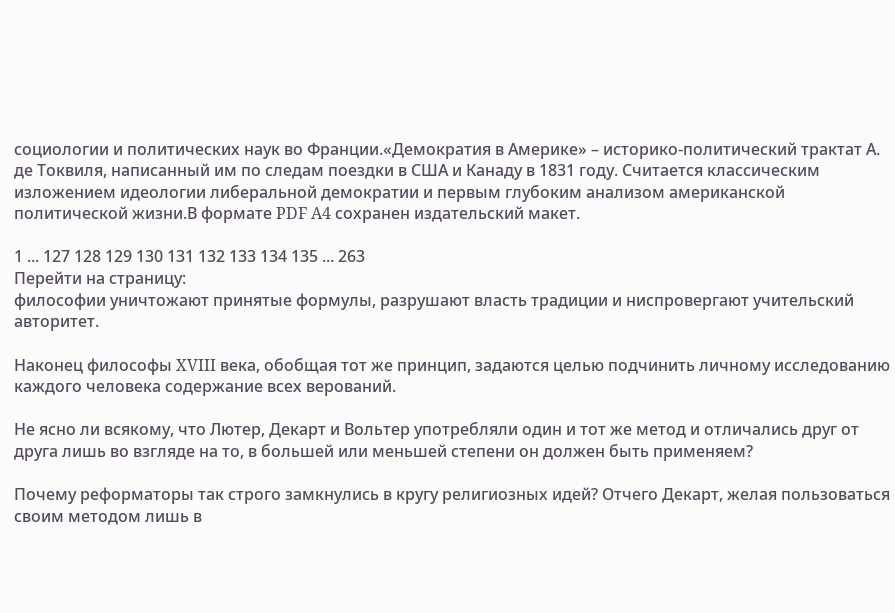социологии и политических наук во Франции.«Демократия в Америке» – историко-политический трактат А. де Токвиля, написанный им по следам поездки в США и Канаду в 1831 году. Считается классическим изложением идеологии либеральной демократии и первым глубоким анализом американской политической жизни.В формате PDF A4 сохранен издательский макет.

1 ... 127 128 129 130 131 132 133 134 135 ... 263
Перейти на страницу:
философии уничтожают принятые формулы, разрушают власть традиции и ниспровергают учительский авторитет.

Наконец философы XVIII века, обобщая тот же принцип, задаются целью подчинить личному исследованию каждого человека содержание всех верований.

Не ясно ли всякому, что Лютер, Декарт и Вольтер употребляли один и тот же метод и отличались друг от друга лишь во взгляде на то, в большей или меньшей степени он должен быть применяем?

Почему реформаторы так строго замкнулись в кругу религиозных идей? Отчего Декарт, желая пользоваться своим методом лишь в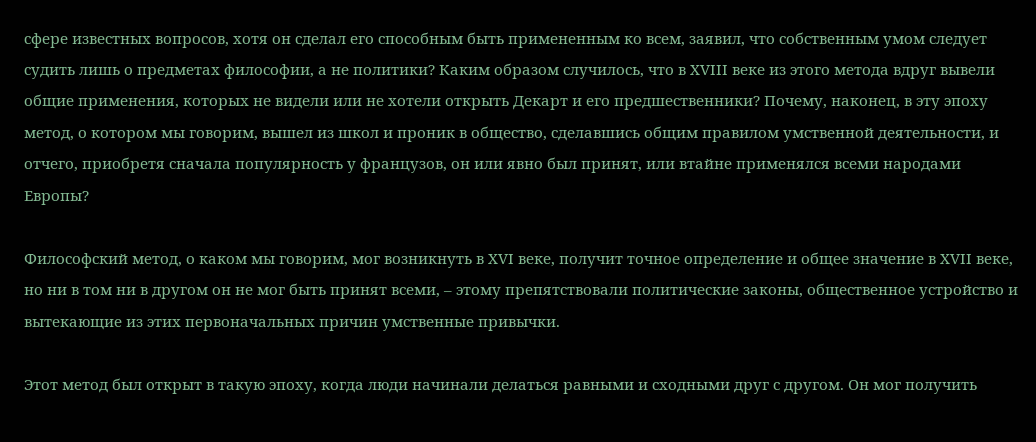сфере известных вопросов, хотя он сделал его способным быть примененным ко всем, заявил, что собственным умом следует судить лишь о предметах философии, а не политики? Каким образом случилось, что в XVIII веке из этого метода вдруг вывели общие применения, которых не видели или не хотели открыть Декарт и его предшественники? Почему, наконец, в эту эпоху метод, о котором мы говорим, вышел из школ и проник в общество, сделавшись общим правилом умственной деятельности, и отчего, приобретя сначала популярность у французов, он или явно был принят, или втайне применялся всеми народами Европы?

Философский метод, о каком мы говорим, мог возникнуть в XVI веке, получит точное определение и общее значение в XVII веке, но ни в том ни в другом он не мог быть принят всеми, – этому препятствовали политические законы, общественное устройство и вытекающие из этих первоначальных причин умственные привычки.

Этот метод был открыт в такую эпоху, когда люди начинали делаться равными и сходными друг с другом. Он мог получить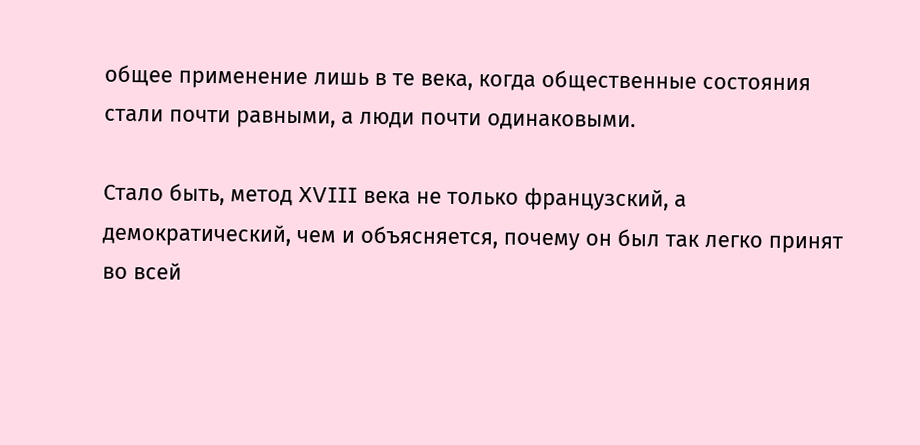общее применение лишь в те века, когда общественные состояния стали почти равными, а люди почти одинаковыми.

Стало быть, метод XVIII века не только французский, а демократический, чем и объясняется, почему он был так легко принят во всей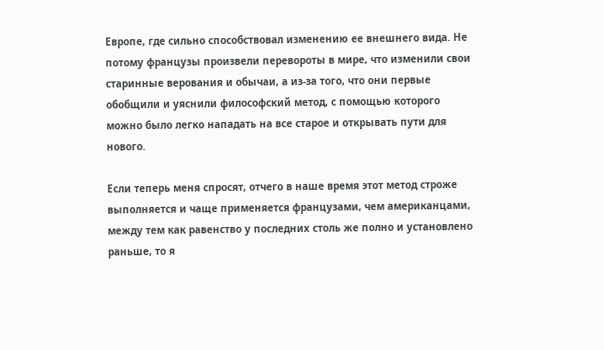Европе, где сильно способствовал изменению ее внешнего вида. Не потому французы произвели перевороты в мире, что изменили свои старинные верования и обычаи, а из-за того, что они первые обобщили и уяснили философский метод, с помощью которого можно было легко нападать на все старое и открывать пути для нового.

Если теперь меня спросят, отчего в наше время этот метод строже выполняется и чаще применяется французами, чем американцами, между тем как равенство у последних столь же полно и установлено раньше, то я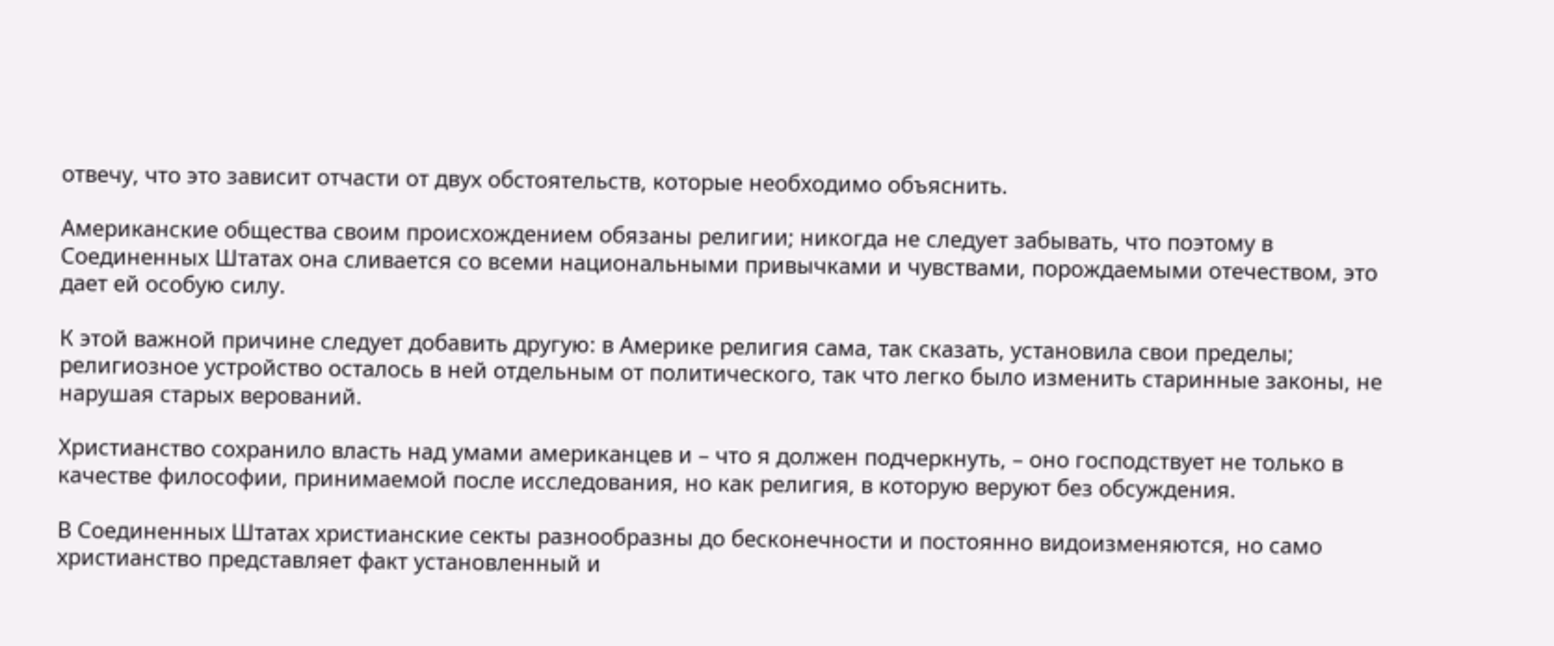отвечу, что это зависит отчасти от двух обстоятельств, которые необходимо объяснить.

Американские общества своим происхождением обязаны религии; никогда не следует забывать, что поэтому в Соединенных Штатах она сливается со всеми национальными привычками и чувствами, порождаемыми отечеством, это дает ей особую силу.

К этой важной причине следует добавить другую: в Америке религия сама, так сказать, установила свои пределы; религиозное устройство осталось в ней отдельным от политического, так что легко было изменить старинные законы, не нарушая старых верований.

Христианство сохранило власть над умами американцев и – что я должен подчеркнуть, – оно господствует не только в качестве философии, принимаемой после исследования, но как религия, в которую веруют без обсуждения.

В Соединенных Штатах христианские секты разнообразны до бесконечности и постоянно видоизменяются, но само христианство представляет факт установленный и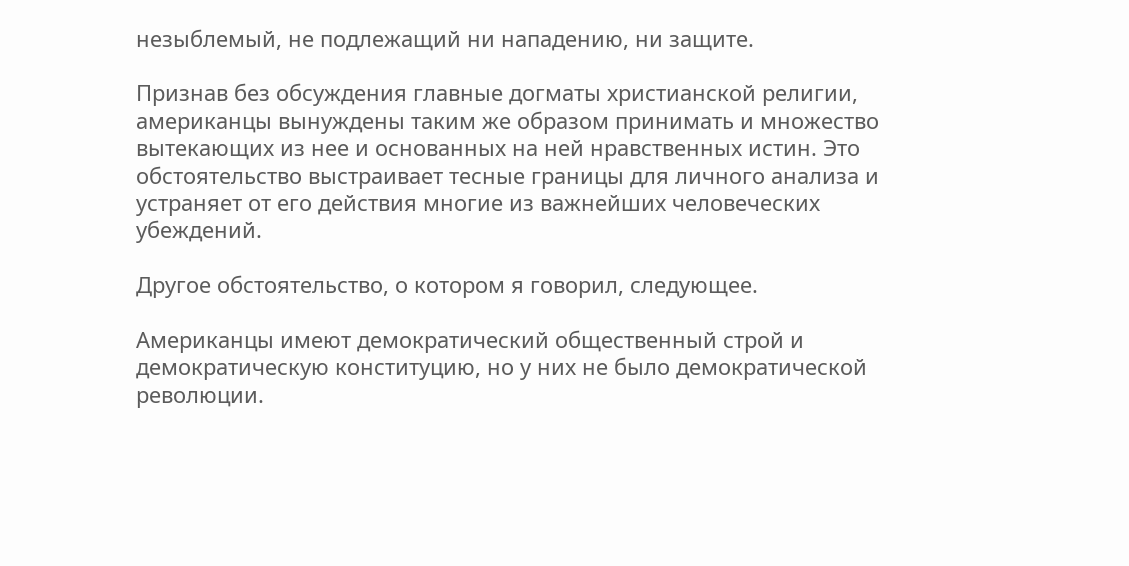незыблемый, не подлежащий ни нападению, ни защите.

Признав без обсуждения главные догматы христианской религии, американцы вынуждены таким же образом принимать и множество вытекающих из нее и основанных на ней нравственных истин. Это обстоятельство выстраивает тесные границы для личного анализа и устраняет от его действия многие из важнейших человеческих убеждений.

Другое обстоятельство, о котором я говорил, следующее.

Американцы имеют демократический общественный строй и демократическую конституцию, но у них не было демократической революции.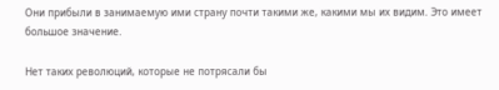Они прибыли в занимаемую ими страну почти такими же, какими мы их видим. Это имеет большое значение.

Нет таких революций, которые не потрясали бы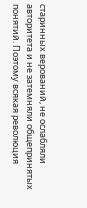старинных верований, не ослабляли авторитета и не затемняли общепринятых понятий. Поэтому всякая революция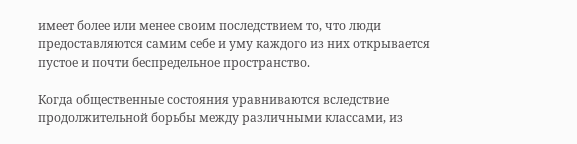имеет более или менее своим последствием то, что люди предоставляются самим себе и уму каждого из них открывается пустое и почти беспредельное пространство.

Когда общественные состояния уравниваются вследствие продолжительной борьбы между различными классами, из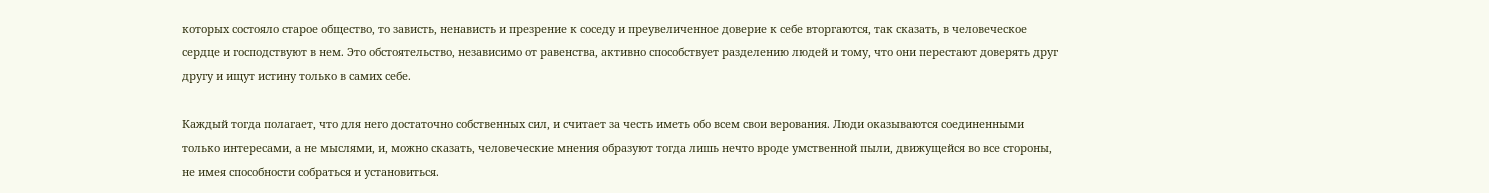которых состояло старое общество, то зависть, ненависть и презрение к соседу и преувеличенное доверие к себе вторгаются, так сказать, в человеческое сердце и господствуют в нем. Это обстоятельство, независимо от равенства, активно способствует разделению людей и тому, что они перестают доверять друг другу и ищут истину только в самих себе.

Каждый тогда полагает, что для него достаточно собственных сил, и считает за честь иметь обо всем свои верования. Люди оказываются соединенными только интересами, а не мыслями, и, можно сказать, человеческие мнения образуют тогда лишь нечто вроде умственной пыли, движущейся во все стороны, не имея способности собраться и установиться.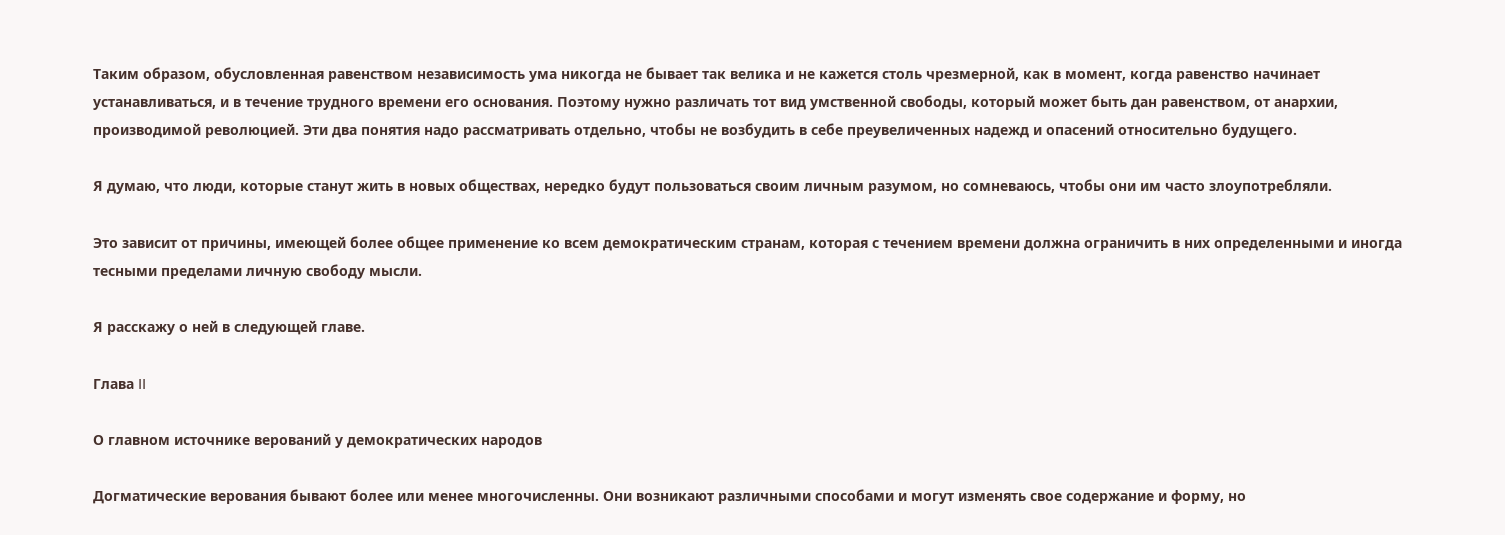Таким образом, обусловленная равенством независимость ума никогда не бывает так велика и не кажется столь чрезмерной, как в момент, когда равенство начинает устанавливаться, и в течение трудного времени его основания. Поэтому нужно различать тот вид умственной свободы, который может быть дан равенством, от анархии, производимой революцией. Эти два понятия надо рассматривать отдельно, чтобы не возбудить в себе преувеличенных надежд и опасений относительно будущего.

Я думаю, что люди, которые станут жить в новых обществах, нередко будут пользоваться своим личным разумом, но сомневаюсь, чтобы они им часто злоупотребляли.

Это зависит от причины, имеющей более общее применение ко всем демократическим странам, которая с течением времени должна ограничить в них определенными и иногда тесными пределами личную свободу мысли.

Я расскажу о ней в следующей главе.

Глава II

О главном источнике верований у демократических народов

Догматические верования бывают более или менее многочисленны. Они возникают различными способами и могут изменять свое содержание и форму, но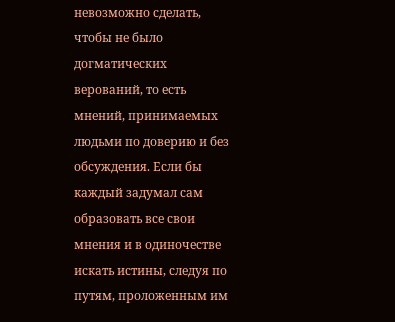невозможно сделать, чтобы не было догматических верований, то есть мнений, принимаемых людьми по доверию и без обсуждения. Если бы каждый задумал сам образовать все свои мнения и в одиночестве искать истины, следуя по путям, проложенным им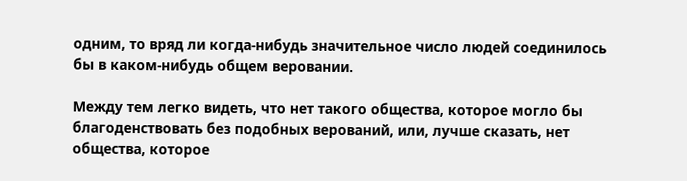одним, то вряд ли когда-нибудь значительное число людей соединилось бы в каком-нибудь общем веровании.

Между тем легко видеть, что нет такого общества, которое могло бы благоденствовать без подобных верований, или, лучше сказать, нет общества, которое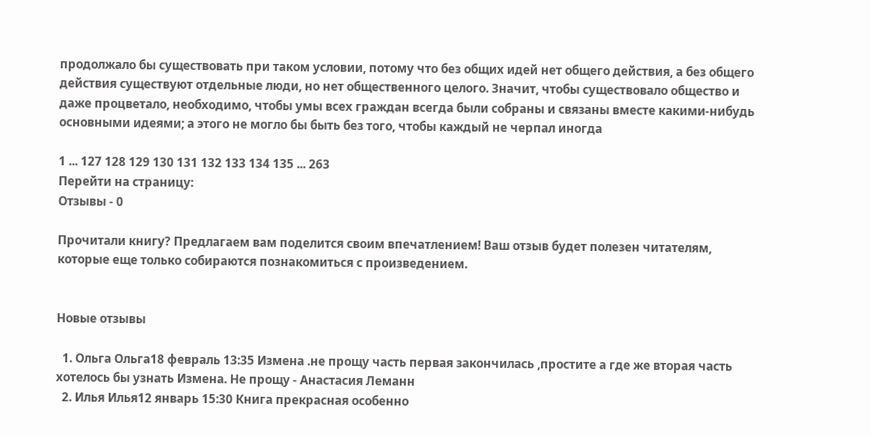продолжало бы существовать при таком условии, потому что без общих идей нет общего действия, а без общего действия существуют отдельные люди, но нет общественного целого. Значит, чтобы существовало общество и даже процветало, необходимо, чтобы умы всех граждан всегда были собраны и связаны вместе какими-нибудь основными идеями; а этого не могло бы быть без того, чтобы каждый не черпал иногда

1 ... 127 128 129 130 131 132 133 134 135 ... 263
Перейти на страницу:
Отзывы - 0

Прочитали книгу? Предлагаем вам поделится своим впечатлением! Ваш отзыв будет полезен читателям, которые еще только собираются познакомиться с произведением.


Новые отзывы

  1. Ольга Ольга18 февраль 13:35 Измена .не прощу часть первая закончилась ,простите а где же вторая часть хотелось бы узнать Измена. Не прощу - Анастасия Леманн
  2. Илья Илья12 январь 15:30 Книга прекрасная особенно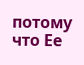потому что Ее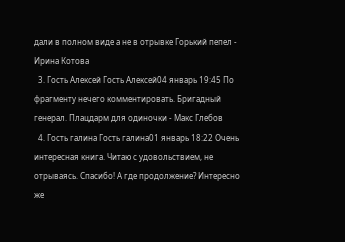дали в полном виде а не в отрывке Горький пепел - Ирина Котова
  3. Гость Алексей Гость Алексей04 январь 19:45 По фрагменту нечего комментировать. Бригадный генерал. Плацдарм для одиночки - Макс Глебов
  4. Гость галина Гость галина01 январь 18:22 Очень интересная книга. Читаю с удовольствием, не отрываясь. Спасибо! А где продолжение? Интересно же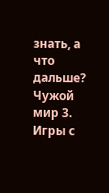знать, а что дальше? Чужой мир 3. Игры с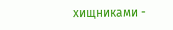хищниками -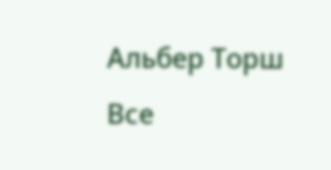Альбер Торш
Все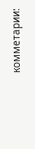комметарии: